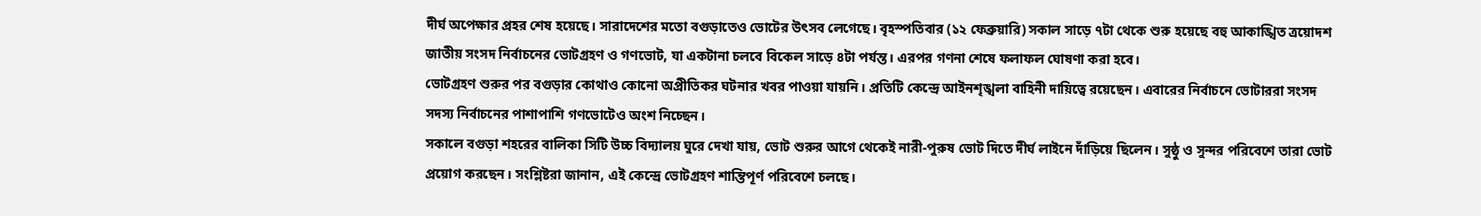দীর্ঘ অপেক্ষার প্রহর শেষ হয়েছে। সারাদেশের মতো বগুড়াতেও ভোটের উৎসব লেগেছে। বৃহস্পতিবার (১২ ফেব্রুয়ারি) সকাল সাড়ে ৭টা থেকে শুরু হয়েছে বহু আকাঙ্খিত ত্রয়োদশ জাতীয় সংসদ নির্বাচনের ভোটগ্রহণ ও গণভোট, যা একটানা চলবে বিকেল সাড়ে ৪টা পর্যন্ত। এরপর গণনা শেষে ফলাফল ঘোষণা করা হবে।
ভোটগ্রহণ শুরুর পর বগুড়ার কোথাও কোনো অপ্রীতিকর ঘটনার খবর পাওয়া যায়নি। প্রতিটি কেন্দ্রে আইনশৃঙ্খলা বাহিনী দায়িত্বে রয়েছেন। এবারের নির্বাচনে ভোটাররা সংসদ সদস্য নির্বাচনের পাশাপাশি গণভোটেও অংশ নিচ্ছেন।
সকালে বগুড়া শহরের বালিকা সিটি উচ্চ বিদ্যালয় ঘুরে দেখা যায়, ভোট শুরুর আগে থেকেই নারী-পুরুষ ভোট দিতে দীর্ঘ লাইনে দাঁড়িয়ে ছিলেন। সুষ্ঠু ও সুন্দর পরিবেশে তারা ভোট প্রয়োগ করছেন। সংশ্লিষ্টরা জানান, এই কেন্দ্রে ভোটগ্রহণ শান্তিপূর্ণ পরিবেশে চলছে।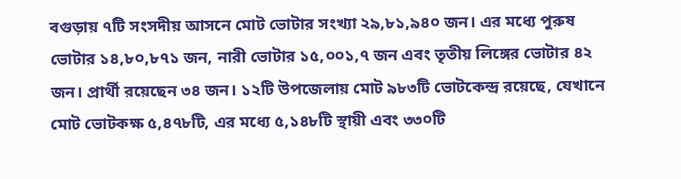বগুড়ায় ৭টি সংসদীয় আসনে মোট ভোটার সংখ্যা ২৯,৮১,৯৪০ জন। এর মধ্যে পুরুষ ভোটার ১৪,৮০,৮৭১ জন, নারী ভোটার ১৫,০০১,৭ জন এবং তৃতীয় লিঙ্গের ভোটার ৪২ জন। প্রার্থী রয়েছেন ৩৪ জন। ১২টি উপজেলায় মোট ৯৮৩টি ভোটকেন্দ্র রয়েছে, যেখানে মোট ভোটকক্ষ ৫,৪৭৮টি, এর মধ্যে ৫,১৪৮টি স্থায়ী এবং ৩৩০টি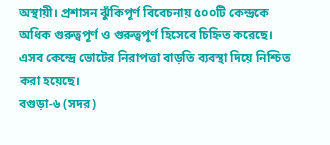অস্থায়ী। প্রশাসন ঝুঁকিপূর্ণ বিবেচনায় ৫০০টি কেন্দ্রকে অধিক গুরুত্বপূর্ণ ও গুরুত্বপূর্ণ হিসেবে চিহ্নিত করেছে। এসব কেন্দ্রে ভোটের নিরাপত্তা বাড়তি ব্যবস্থা দিয়ে নিশ্চিত করা হয়েছে।
বগুড়া-৬ (সদর)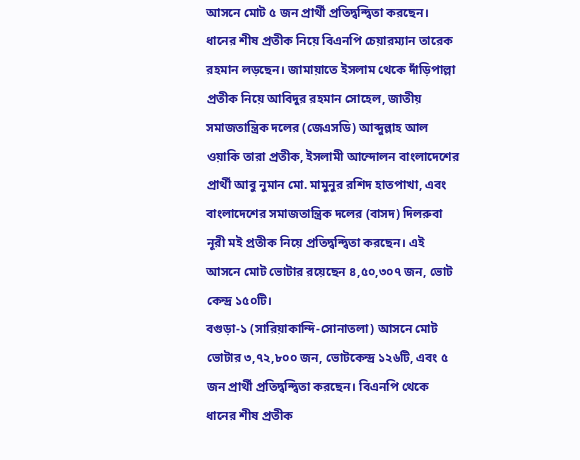আসনে মোট ৫ জন প্রার্থী প্রতিদ্বন্দ্বিতা করছেন। ধানের শীষ প্রতীক নিয়ে বিএনপি চেয়ারম্যান তারেক রহমান লড়ছেন। জামায়াতে ইসলাম থেকে দাঁড়িপাল্লা প্রতীক নিয়ে আবিদুর রহমান সোহেল, জাতীয় সমাজতান্ত্রিক দলের (জেএসডি) আব্দুল্লাহ আল ওয়াকি তারা প্রতীক, ইসলামী আন্দোলন বাংলাদেশের প্রার্থী আবু নুমান মো. মামুনুর রশিদ হাতপাখা, এবং বাংলাদেশের সমাজতান্ত্রিক দলের (বাসদ) দিলরুবা নূরী মই প্রতীক নিয়ে প্রতিদ্বন্দ্বিতা করছেন। এই আসনে মোট ভোটার রয়েছেন ৪,৫০,৩০৭ জন, ভোট কেন্দ্র ১৫০টি।
বগুড়া-১ (সারিয়াকান্দি-সোনাতলা) আসনে মোট ভোটার ৩,৭২,৮০০ জন, ভোটকেন্দ্র ১২৬টি, এবং ৫ জন প্রার্থী প্রতিদ্বন্দ্বিতা করছেন। বিএনপি থেকে ধানের শীষ প্রতীক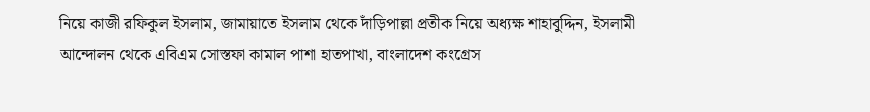নিয়ে কাজী রফিকুল ইসলাম, জামায়াতে ইসলাম থেকে দাঁড়িপাল্লা প্রতীক নিয়ে অধ্যক্ষ শাহাবুদ্দিন, ইসলামী আন্দোলন থেকে এবিএম সোস্তফা কামাল পাশা হাতপাখা, বাংলাদেশ কংগ্রেস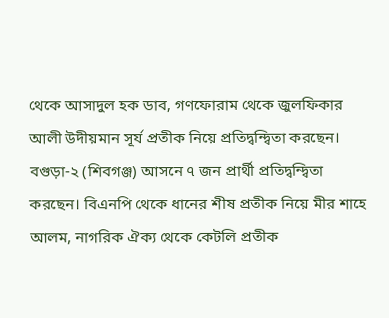থেকে আসাদুল হক ডাব, গণফোরাম থেকে জুলফিকার আলী উদীয়মান সূর্য প্রতীক নিয়ে প্রতিদ্বন্দ্বিতা করছেন।
বগুড়া-২ (শিবগঞ্জ) আসনে ৭ জন প্রার্থী প্রতিদ্বন্দ্বিতা করছেন। বিএনপি থেকে ধানের শীষ প্রতীক নিয়ে মীর শাহে আলম, নাগরিক ঐক্য থেকে কেটলি প্রতীক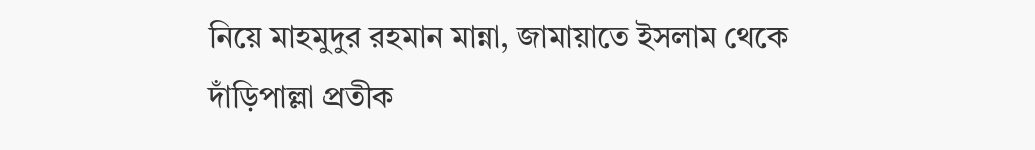নিয়ে মাহমুদুর রহমান মান্না, জামায়াতে ইসলাম থেকে দাঁড়িপাল্লা প্রতীক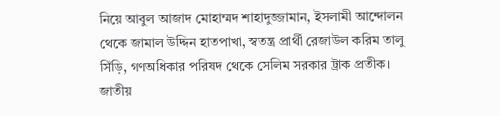নিয়ে আবুল আজাদ মোহাম্মদ শাহাদুজ্জামান, ইসলামী আন্দোলন থেকে জামাল উদ্দিন হাতপাখা, স্বতন্ত্র প্রার্থী রেজাউল করিম তালু সিঁড়ি, গণঅধিকার পরিষদ থেকে সেলিম সরকার ট্রাক প্রতীক। জাতীয়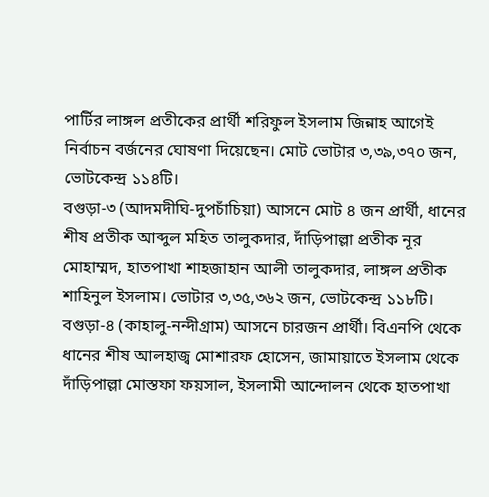পার্টির লাঙ্গল প্রতীকের প্রার্থী শরিফুল ইসলাম জিন্নাহ আগেই নির্বাচন বর্জনের ঘোষণা দিয়েছেন। মোট ভোটার ৩,৩৯,৩৭০ জন, ভোটকেন্দ্র ১১৪টি।
বগুড়া-৩ (আদমদীঘি-দুপচাঁচিয়া) আসনে মোট ৪ জন প্রার্থী, ধানের শীষ প্রতীক আব্দুল মহিত তালুকদার, দাঁড়িপাল্লা প্রতীক নূর মোহাম্মদ, হাতপাখা শাহজাহান আলী তালুকদার, লাঙ্গল প্রতীক শাহিনুল ইসলাম। ভোটার ৩,৩৫,৩৬২ জন, ভোটকেন্দ্র ১১৮টি।
বগুড়া-৪ (কাহালু-নন্দীগ্রাম) আসনে চারজন প্রার্থী। বিএনপি থেকে ধানের শীষ আলহাজ্ব মোশারফ হোসেন, জামায়াতে ইসলাম থেকে দাঁড়িপাল্লা মোস্তফা ফয়সাল, ইসলামী আন্দোলন থেকে হাতপাখা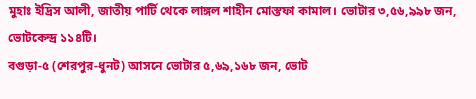মুহাঃ ইদ্রিস আলী, জাতীয় পার্টি থেকে লাঙ্গল শাহীন মোস্তফা কামাল। ভোটার ৩,৫৬,৯৯৮ জন, ভোটকেন্দ্র ১১৪টি।
বগুড়া-৫ (শেরপুর-ধুনট) আসনে ভোটার ৫,৬৯,১৬৮ জন, ভোট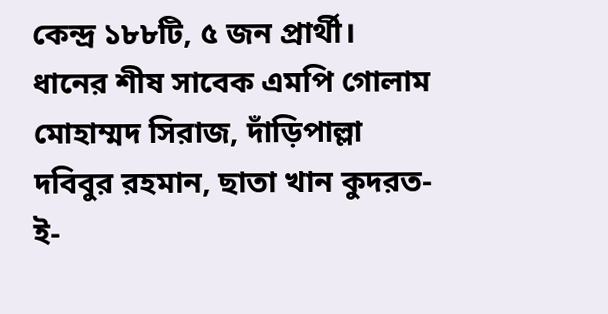কেন্দ্র ১৮৮টি, ৫ জন প্রার্থী। ধানের শীষ সাবেক এমপি গোলাম মোহাম্মদ সিরাজ, দাঁড়িপাল্লা দবিবুর রহমান, ছাতা খান কুদরত-ই-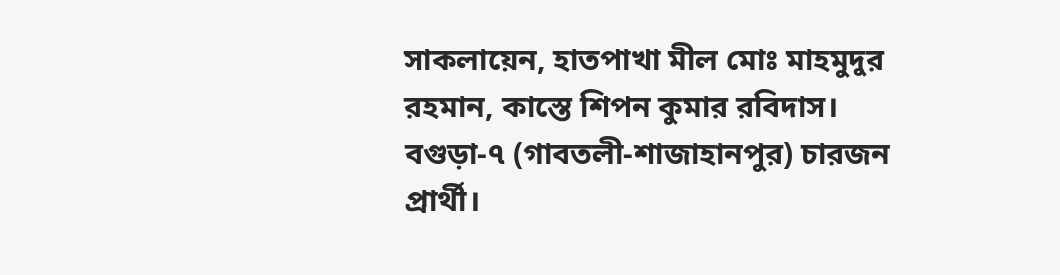সাকলায়েন, হাতপাখা মীল মোঃ মাহমুদুর রহমান, কাস্তে শিপন কুমার রবিদাস।
বগুড়া-৭ (গাবতলী-শাজাহানপুর) চারজন প্রার্থী।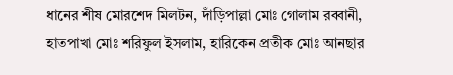ধানের শীষ মোরশেদ মিলটন, দাঁড়িপাল্লা মোঃ গোলাম রব্বানী, হাতপাখা মোঃ শরিফুল ইসলাম, হারিকেন প্রতীক মোঃ আনছার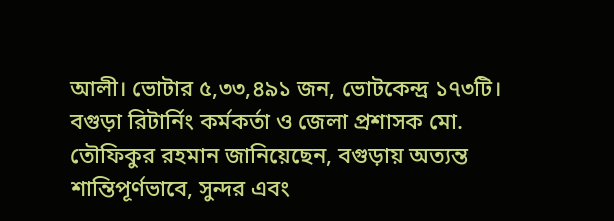আলী। ভোটার ৫,৩৩,৪৯১ জন, ভোটকেন্দ্র ১৭৩টি।
বগুড়া রিটার্নিং কর্মকর্তা ও জেলা প্রশাসক মো. তৌফিকুর রহমান জানিয়েছেন, বগুড়ায় অত্যন্ত শান্তিপূর্ণভাবে, সুন্দর এবং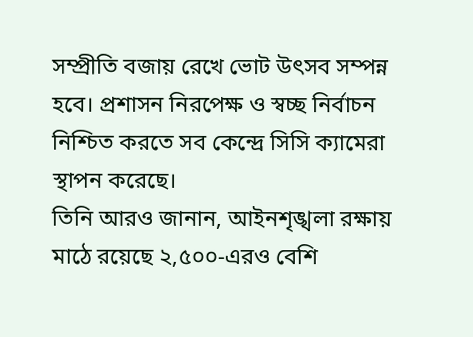সম্প্রীতি বজায় রেখে ভোট উৎসব সম্পন্ন হবে। প্রশাসন নিরপেক্ষ ও স্বচ্ছ নির্বাচন নিশ্চিত করতে সব কেন্দ্রে সিসি ক্যামেরা স্থাপন করেছে।
তিনি আরও জানান, আইনশৃঙ্খলা রক্ষায় মাঠে রয়েছে ২,৫০০-এরও বেশি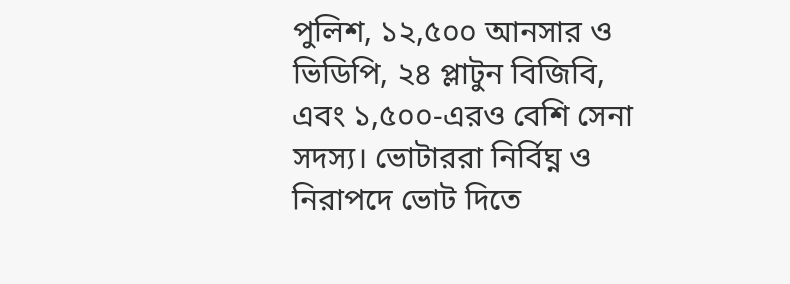পুলিশ, ১২,৫০০ আনসার ও ভিডিপি, ২৪ প্লাটুন বিজিবি, এবং ১,৫০০-এরও বেশি সেনা সদস্য। ভোটাররা নির্বিঘ্ন ও নিরাপদে ভোট দিতে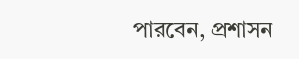পারবেন, প্রশাসন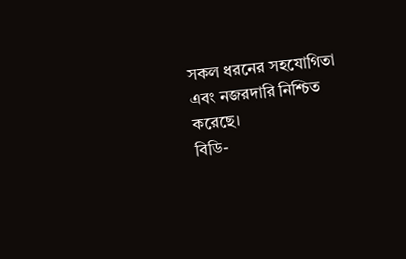সকল ধরনের সহযোগিতা এবং নজরদারি নিশ্চিত করেছে।
বিডি-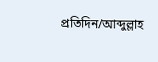প্রতিদিন/আব্দুল্লাহ